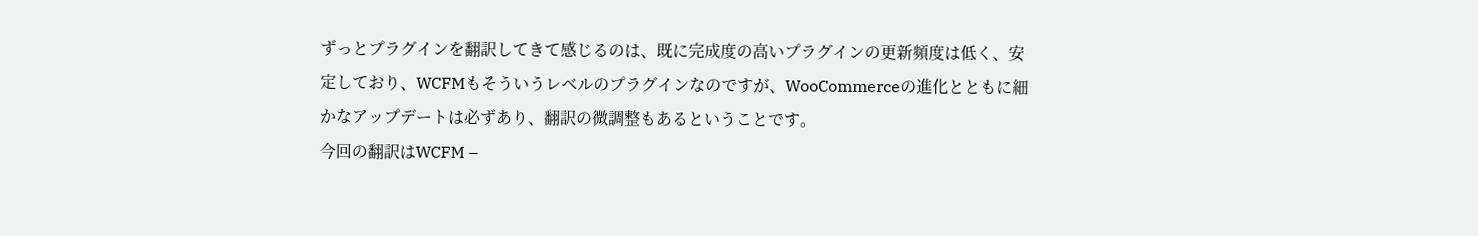ずっとプラグインを翻訳してきて感じるのは、既に完成度の高いプラグインの更新頻度は低く、安定しており、WCFMもそういうレベルのプラグインなのですが、WooCommerceの進化とともに細かなアップデートは必ずあり、翻訳の微調整もあるということです。
今回の翻訳はWCFM –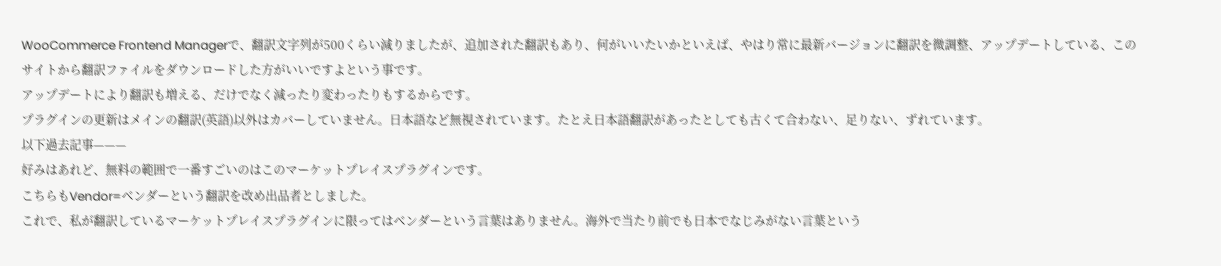WooCommerce Frontend Managerで、翻訳文字列が500くらい減りましたが、追加された翻訳もあり、何がいいたいかといえば、やはり常に最新バージョンに翻訳を微調整、アップデートしている、このサイトから翻訳ファイルをダウンロードした方がいいですよという事です。
アップデートにより翻訳も増える、だけでなく減ったり変わったりもするからです。
プラグインの更新はメインの翻訳(英語)以外はカバーしていません。日本語など無視されています。たとえ日本語翻訳があったとしても古くて合わない、足りない、ずれています。
以下過去記事———
好みはあれど、無料の範囲で一番すごいのはこのマーケットプレイスプラグインです。
こちらもVendor=ベンダーという翻訳を改め出品者としました。
これで、私が翻訳しているマーケットプレイスプラグインに限ってはベンダーという言葉はありません。海外で当たり前でも日本でなじみがない言葉という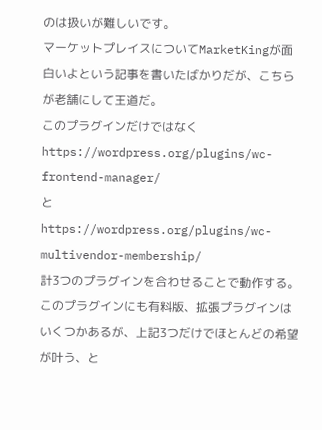のは扱いが難しいです。
マーケットプレイスについてMarketKingが面白いよという記事を書いたばかりだが、こちらが老舗にして王道だ。
このプラグインだけではなく
https://wordpress.org/plugins/wc-frontend-manager/
と
https://wordpress.org/plugins/wc-multivendor-membership/
計3つのプラグインを合わせることで動作する。
このプラグインにも有料版、拡張プラグインはいくつかあるが、上記3つだけでほとんどの希望が叶う、と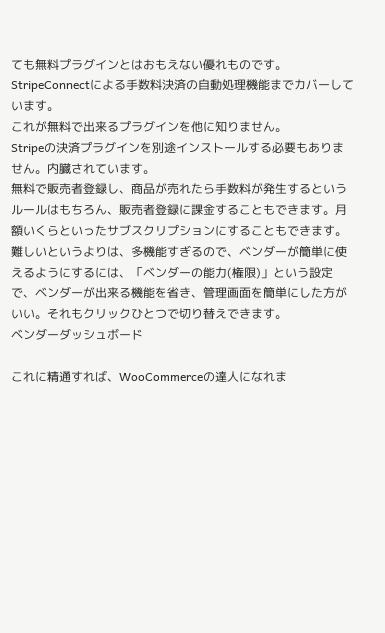ても無料プラグインとはおもえない優れものです。
StripeConnectによる手数料決済の自動処理機能までカバーしています。
これが無料で出来るプラグインを他に知りません。
Stripeの決済プラグインを別途インストールする必要もありません。内臓されています。
無料で販売者登録し、商品が売れたら手数料が発生するというルールはもちろん、販売者登録に課金することもできます。月額いくらといったサブスクリプションにすることもできます。
難しいというよりは、多機能すぎるので、ベンダーが簡単に使えるようにするには、「ベンダーの能力(権限)」という設定で、ベンダーが出来る機能を省き、管理画面を簡単にした方がいい。それもクリックひとつで切り替えできます。
ベンダーダッシュボード

これに精通すれば、WooCommerceの達人になれま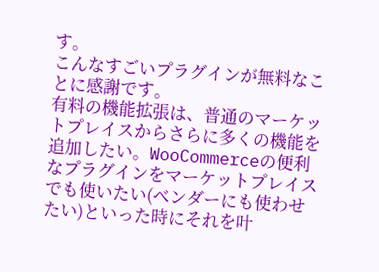す。
こんなすごいプラグインが無料なことに感謝です。
有料の機能拡張は、普通のマーケットプレイスからさらに多くの機能を追加したい。WooCommerceの便利なプラグインをマーケットプレイスでも使いたい(ベンダーにも使わせたい)といった時にそれを叶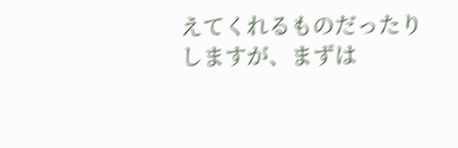えてくれるものだったりしますが、まずは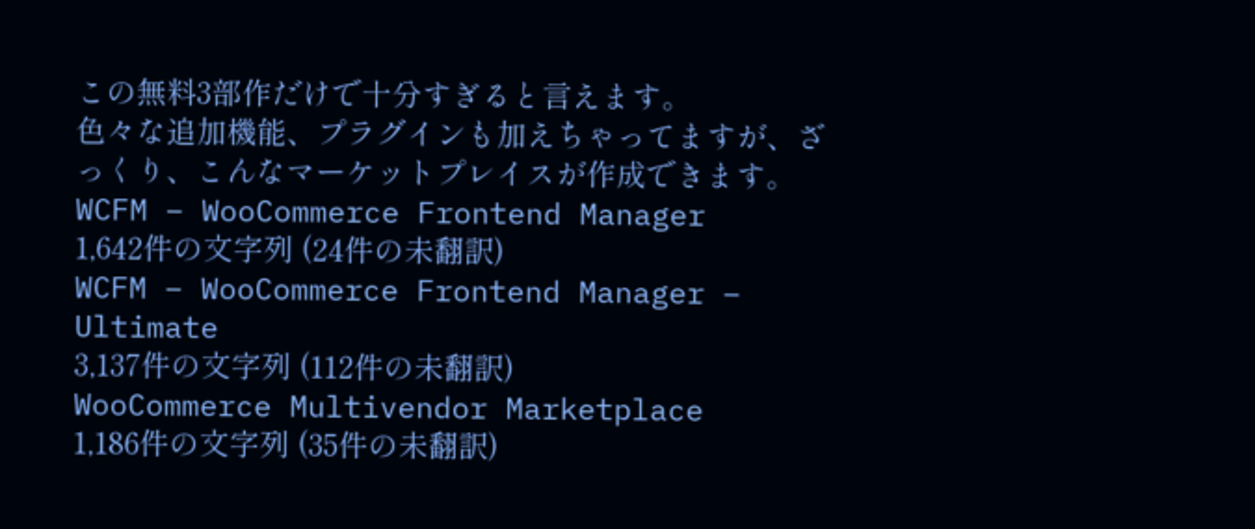この無料3部作だけで十分すぎると言えます。
色々な追加機能、プラグインも加えちゃってますが、ざっくり、こんなマーケットプレイスが作成できます。
WCFM – WooCommerce Frontend Manager
1,642件の文字列 (24件の未翻訳)
WCFM – WooCommerce Frontend Manager – Ultimate
3,137件の文字列 (112件の未翻訳)
WooCommerce Multivendor Marketplace
1,186件の文字列 (35件の未翻訳)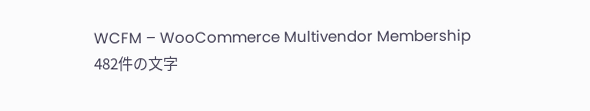WCFM – WooCommerce Multivendor Membership
482件の文字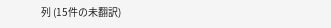列 (15件の未翻訳)